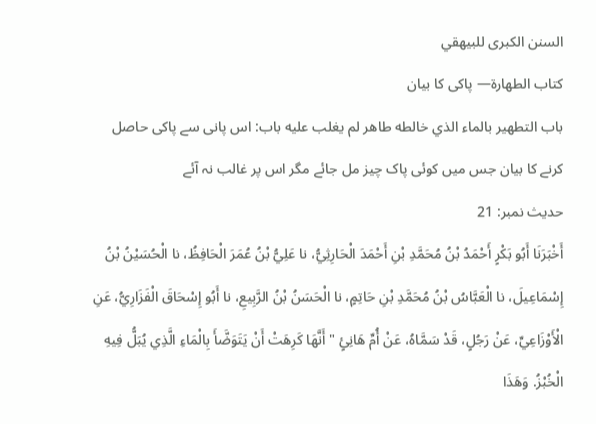السنن الكبرى للبيهقي
كتاب الطهارة— پاکی کا بیان
باب التطهير بالماء الذي خالطه طاهر لم يغلب عليه باب: اس پانی سے پاکی حاصل کرنے کا بیان جس میں کوئی پاک چیز مل جائے مگر اس پر غالب نہ آئے
حدیث نمبر: 21
أَخْبَرَنَا أَبُو بَكْرٍ أَحْمَدُ بْنُ مُحَمَّدِ بْنِ أَحْمَدَ الْحَارِثِيُّ، نا عَلِيُّ بْنُ عُمَرَ الْحَافِظُ، نا الْحُسَيْنُ بْنُ إِسْمَاعِيلَ، نا الْعَبَّاسُ بْنُ مُحَمَّدِ بْنِ حَاتِمٍ، نا الْحَسَنُ بْنُ الرَّبِيعِ، نا أَبُو إِسْحَاقَ الْفَزَارِيُّ، عَنِ الْأَوْزَاعِيِّ، عَنْ رَجُلٍ، قَدْ سَمَّاهُ، عَنْ أُمِّ هَانِئٍ " أَنَّهَا كَرِهَتْ أَنْ يَتَوَضَّأَ بِالْمَاءِ الَّذِي يُبَلُّ فِيهِ الْخُبْزُ. وَهَذَا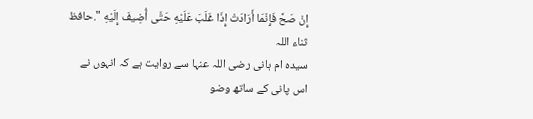إِنْ صَحَّ فَإِنْمَا أَرَادَتْ إِذَا غَلَبَ عَلَيْهِ حَتَّى أُضِيفَ إِلَيْهِ ".حافظ ثناء اللہ
سیدہ ام ہانی رضی اللہ عنہا سے روایت ہے کہ انہوں نے اس پانی کے ساتھ وضو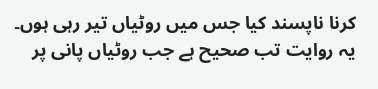کرنا ناپسند کیا جس میں روٹیاں تیر رہی ہوں۔
یہ روایت تب صحیح ہے جب روٹیاں پانی پر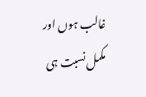غالب ہوں اور مکمل نسبت ہی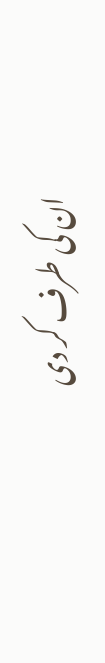ان کی طرف کر دی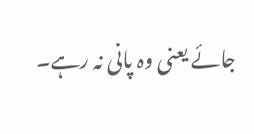جائے یعنی وہ پانی نہ رہے۔